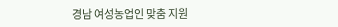경남 여성농업인 맞춤 지원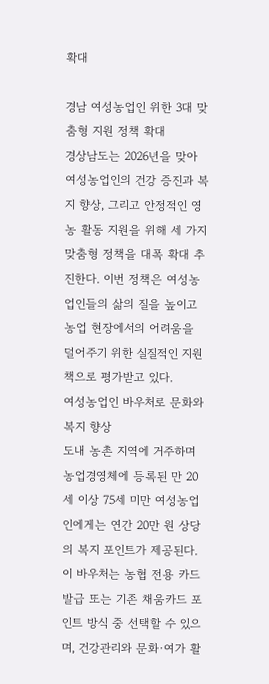확대

경남 여성농업인 위한 3대 맞춤형 지원 정책 확대
경상남도는 2026년을 맞아 여성농업인의 건강 증진과 복지 향상, 그리고 안정적인 영농 활동 지원을 위해 세 가지 맞춤형 정책을 대폭 확대 추진한다. 이번 정책은 여성농업인들의 삶의 질을 높이고 농업 현장에서의 어려움을 덜어주기 위한 실질적인 지원책으로 평가받고 있다.
여성농업인 바우처로 문화와 복지 향상
도내 농촌 지역에 거주하며 농업경영체에 등록된 만 20세 이상 75세 미만 여성농업인에게는 연간 20만 원 상당의 복지 포인트가 제공된다. 이 바우처는 농협 전용 카드 발급 또는 기존 채움카드 포인트 방식 중 선택할 수 있으며, 건강관리와 문화·여가 활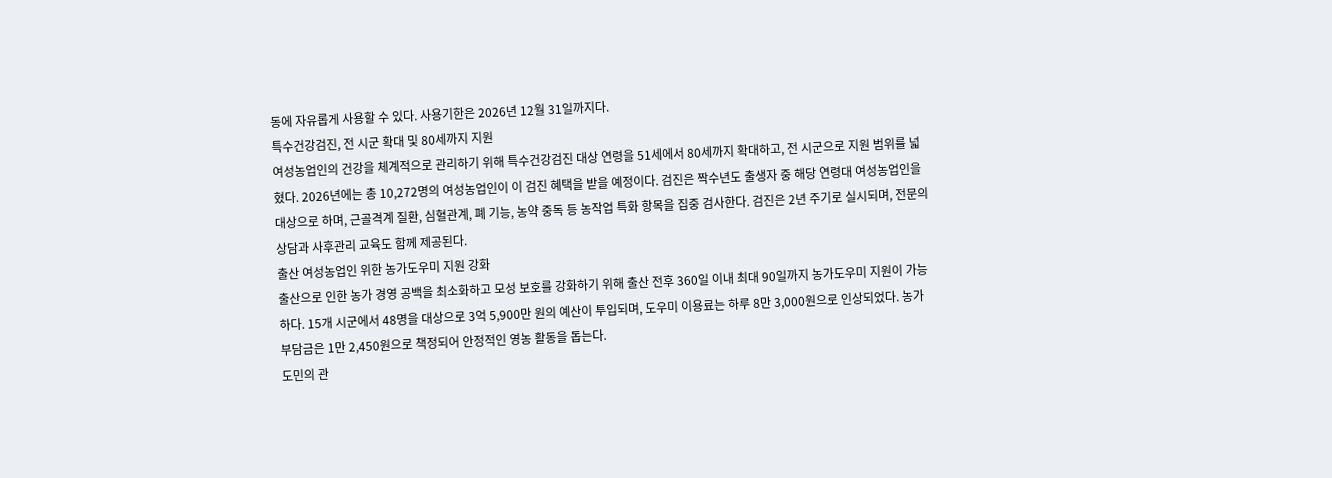동에 자유롭게 사용할 수 있다. 사용기한은 2026년 12월 31일까지다.
특수건강검진, 전 시군 확대 및 80세까지 지원
여성농업인의 건강을 체계적으로 관리하기 위해 특수건강검진 대상 연령을 51세에서 80세까지 확대하고, 전 시군으로 지원 범위를 넓혔다. 2026년에는 총 10,272명의 여성농업인이 이 검진 혜택을 받을 예정이다. 검진은 짝수년도 출생자 중 해당 연령대 여성농업인을 대상으로 하며, 근골격계 질환, 심혈관계, 폐 기능, 농약 중독 등 농작업 특화 항목을 집중 검사한다. 검진은 2년 주기로 실시되며, 전문의 상담과 사후관리 교육도 함께 제공된다.
출산 여성농업인 위한 농가도우미 지원 강화
출산으로 인한 농가 경영 공백을 최소화하고 모성 보호를 강화하기 위해 출산 전후 360일 이내 최대 90일까지 농가도우미 지원이 가능하다. 15개 시군에서 48명을 대상으로 3억 5,900만 원의 예산이 투입되며, 도우미 이용료는 하루 8만 3,000원으로 인상되었다. 농가 부담금은 1만 2,450원으로 책정되어 안정적인 영농 활동을 돕는다.
도민의 관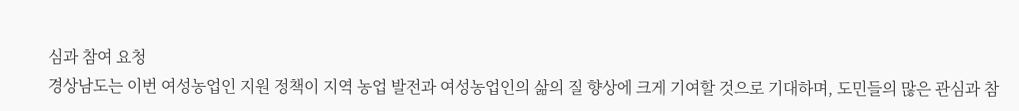심과 참여 요청
경상남도는 이번 여성농업인 지원 정책이 지역 농업 발전과 여성농업인의 삶의 질 향상에 크게 기여할 것으로 기대하며, 도민들의 많은 관심과 참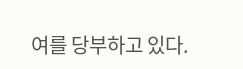여를 당부하고 있다.